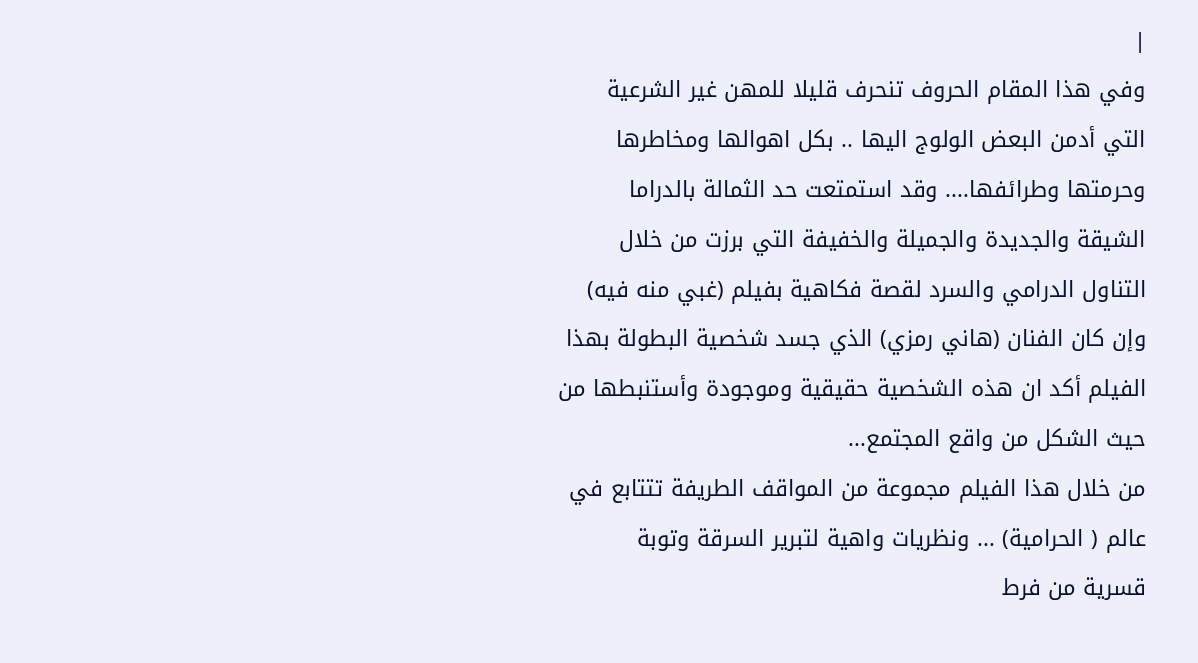|
وفي هذا المقام الحروف تنحرف قليلا للمهن غير الشرعية
التي أدمن البعض الولوج اليها .. بكل اهوالها ومخاطرها
وحرمتها وطرائفها.... وقد استمتعت حد الثمالة بالدراما
الشيقة والجديدة والجميلة والخفيفة التي برزت من خلال
التناول الدرامي والسرد لقصة فكاهية بفيلم (غبي منه فيه)
وإن كان الفنان (هاني رمزي) الذي جسد شخصية البطولة بهذا
الفيلم أكد ان هذه الشخصية حقيقية وموجودة وأستنبطها من
حيث الشكل من واقع المجتمع...
من خلال هذا الفيلم مجموعة من المواقف الطريفة تتتابع في
عالم ( الحرامية) ... ونظريات واهية لتبرير السرقة وتوبة
قسرية من فرط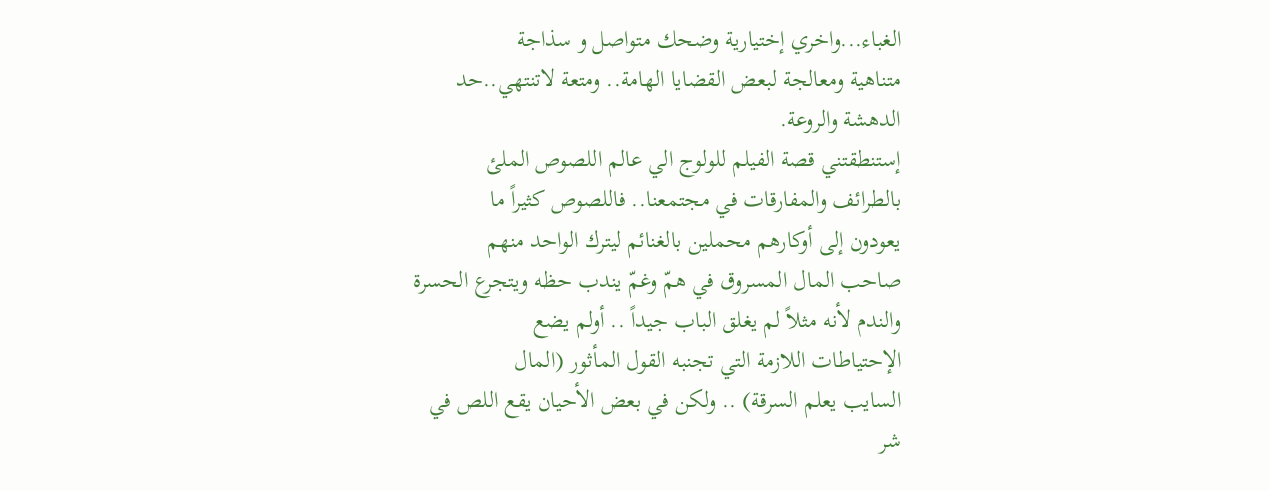الغباء...واخري إختيارية وضحك متواصل و سذاجة
متناهية ومعالجة لبعض القضايا الهامة.. ومتعة لاتنتهي..حد
الدهشة والروعة.
إستنطقتني قصة الفيلم للولوج الي عالم اللصوص الملئ
بالطرائف والمفارقات في مجتمعنا.. فاللصوص كثيراً ما
يعودون إلى أوكارهم محملين بالغنائم ليترك الواحد منهم
صاحب المال المسروق في همّ وغمّ يندب حظه ويتجرع الحسرة
والندم لأنه مثلاً لم يغلق الباب جيداً .. أولم يضع
الإحتياطات اللازمة التي تجنبه القول المأثور (المال
السايب يعلم السرقة) .. ولكن في بعض الأحيان يقع اللص في
شر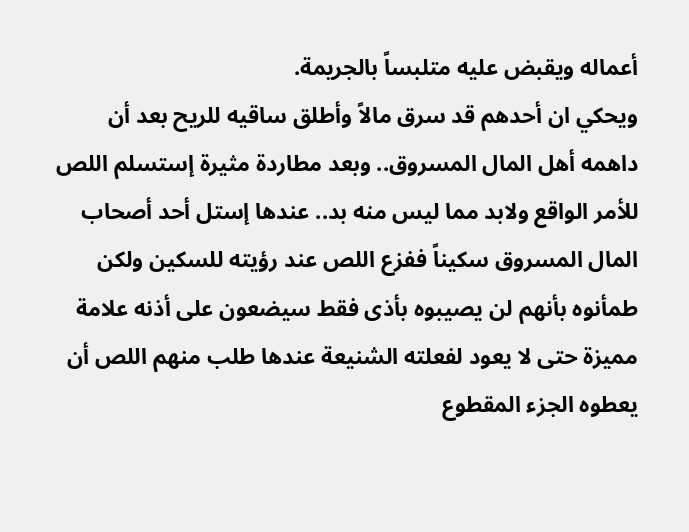أعماله ويقبض عليه متلبساً بالجريمة.
ويحكي ان أحدهم قد سرق مالاً وأطلق ساقيه للريح بعد أن
داهمه أهل المال المسروق.. وبعد مطاردة مثيرة إستسلم اللص
للأمر الواقع ولابد مما ليس منه بد.. عندها إستل أحد أصحاب
المال المسروق سكيناً ففزع اللص عند رؤيته للسكين ولكن
طمأنوه بأنهم لن يصيبوه بأذى فقط سيضعون على أذنه علامة
مميزة حتى لا يعود لفعلته الشنيعة عندها طلب منهم اللص أن
يعطوه الجزء المقطوع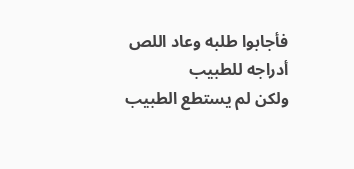فأجابوا طلبه وعاد اللص أدراجه للطبيب
ولكن لم يستطع الطبيب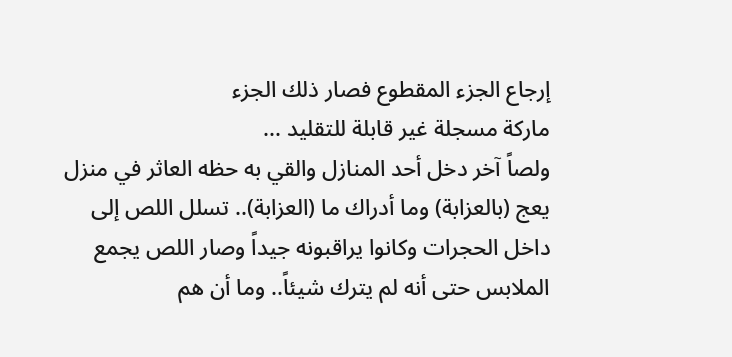إرجاع الجزء المقطوع فصار ذلك الجزء
ماركة مسجلة غير قابلة للتقليد ...
ولصاً آخر دخل أحد المنازل والقي به حظه العاثر في منزل
يعج (بالعزابة) وما أدراك ما (العزابة).. تسلل اللص إلى
داخل الحجرات وكانوا يراقبونه جيداً وصار اللص يجمع
الملابس حتى أنه لم يترك شيئاً.. وما أن هم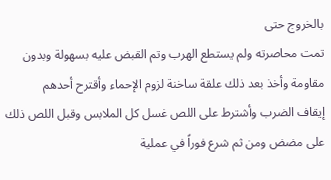بالخروج حتى
تمت محاصرته ولم يستطع الهرب وتم القبض عليه بسهولة وبدون
مقاومة وأخذ بعد ذلك علقة ساخنة لزوم الإحماء وأقترح أحدهم
إيقاف الضرب وأشترط على اللص غسل كل الملابس وقبل اللص ذلك
على مضض ومن ثم شرع فوراً في عملية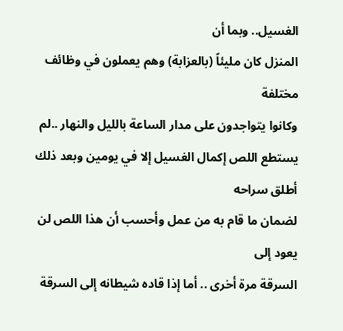الغسيل.. وبما أن
المنزل كان مليئاً (بالعزابة) وهم يعملون في وظائف مختلفة
وكانوا يتواجدون على مدار الساعة بالليل والنهار ..لم
يستطع اللص إكمال الغسيل إلا في يومين وبعد ذلك أطلق سراحه
لضمان ما قام به من عمل وأحسب أن هذا اللص لن يعود إلى
السرقة مرة أخرى .. أما إذا قاده شيطانه إلى السرقة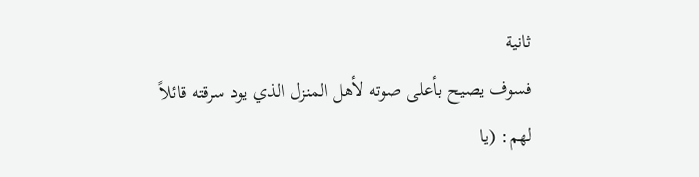ثانية
فسوف يصيح بأعلى صوته لأهل المنزل الذي يود سرقته قائلاً
لهم: (يا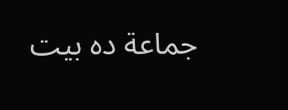جماعة ده بيت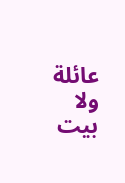عائلة ولا بيت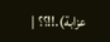عزابة).!!؟؟ |